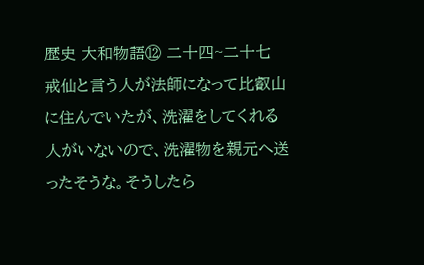歴史 大和物語⑫ 二十四~二十七 戒仙と言う人が法師になって比叡山に住んでいたが、洗濯をしてくれる人がいないので、洗濯物を親元へ送ったそうな。そうしたら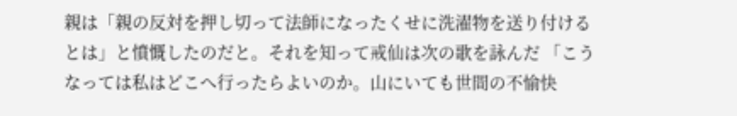親は「親の反対を押し切って法師になったくせに洗濯物を送り付けるとは」と憤慨したのだと。それを知って戒仙は次の歌を詠んだ 「こうなっては私はどこへ行ったらよいのか。山にいても世間の不愉快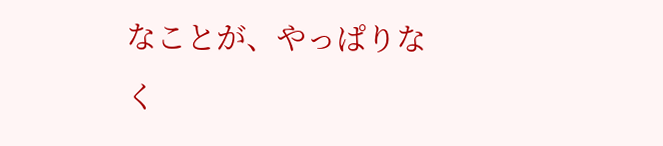なことが、やっぱりなく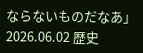ならないものだなあ」 2026.06.02 歴史